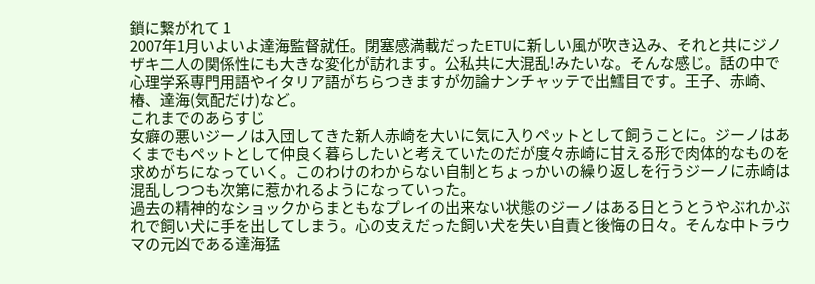鎖に繋がれて 1
2007年1月いよいよ達海監督就任。閉塞感満載だったETUに新しい風が吹き込み、それと共にジノザキ二人の関係性にも大きな変化が訪れます。公私共に大混乱!みたいな。そんな感じ。話の中で心理学系専門用語やイタリア語がちらつきますが勿論ナンチャッテで出鱈目です。王子、赤崎、椿、達海(気配だけ)など。
これまでのあらすじ
女癖の悪いジーノは入団してきた新人赤崎を大いに気に入りペットとして飼うことに。ジーノはあくまでもペットとして仲良く暮らしたいと考えていたのだが度々赤崎に甘える形で肉体的なものを求めがちになっていく。このわけのわからない自制とちょっかいの繰り返しを行うジーノに赤崎は混乱しつつも次第に惹かれるようになっていった。
過去の精神的なショックからまともなプレイの出来ない状態のジーノはある日とうとうやぶれかぶれで飼い犬に手を出してしまう。心の支えだった飼い犬を失い自責と後悔の日々。そんな中トラウマの元凶である達海猛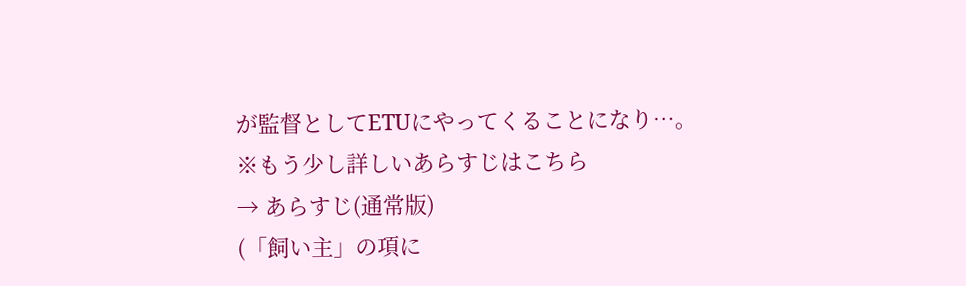が監督としてETUにやってくることになり…。
※もう少し詳しいあらすじはこちら
→ あらすじ(通常版)
(「飼い主」の項に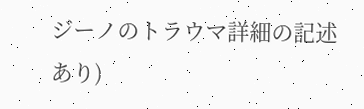ジーノのトラウマ詳細の記述あり)